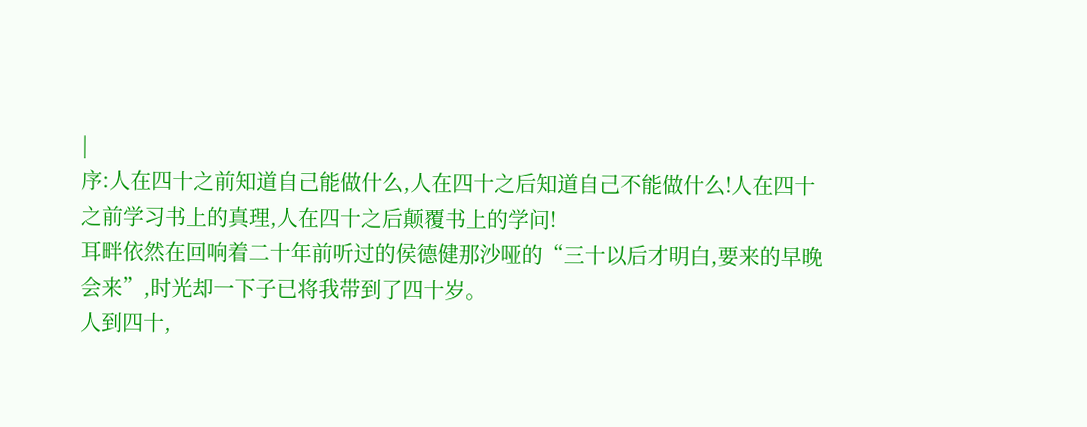|
序:人在四十之前知道自己能做什么,人在四十之后知道自己不能做什么!人在四十之前学习书上的真理,人在四十之后颠覆书上的学问!
耳畔依然在回响着二十年前听过的侯德健那沙哑的“三十以后才明白,要来的早晚会来”,时光却一下子已将我带到了四十岁。
人到四十,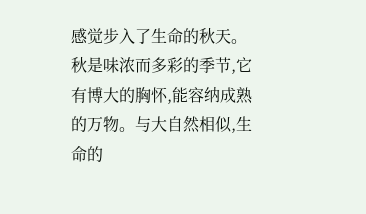感觉步入了生命的秋天。
秋是味浓而多彩的季节,它有博大的胸怀,能容纳成熟的万物。与大自然相似,生命的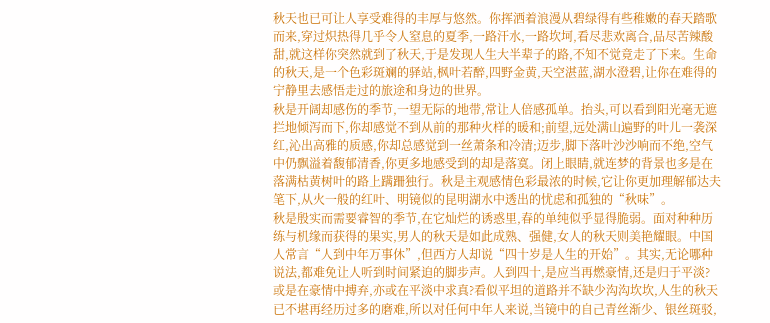秋天也已可让人享受难得的丰厚与悠然。你挥洒着浪漫从碧绿得有些稚嫩的春天踏歌而来,穿过炽热得几乎令人窒息的夏季,一路汗水,一路坎坷,看尽悲欢离合,品尽苦辣酸甜,就这样你突然就到了秋天,于是发现人生大半辈子的路,不知不觉竟走了下来。生命的秋天,是一个色彩斑斓的驿站,枫叶若醉,四野金黄,天空湛蓝,湖水澄碧,让你在难得的宁静里去感悟走过的旅途和身边的世界。
秋是开阔却感伤的季节,一望无际的地带,常让人倍感孤单。抬头,可以看到阳光毫无遮拦地倾泻而下,你却感觉不到从前的那种火样的暖和;前望,远处满山遍野的叶儿一袭深红,沁出高雅的质感,你却总感觉到一丝萧条和冷清;迈步,脚下落叶沙沙响而不绝,空气中仍飘溢着馥郁清香,你更多地感受到的却是落寞。闭上眼睛,就连梦的背景也多是在落满枯黄树叶的路上蹒跚独行。秋是主观感情色彩最浓的时候,它让你更加理解郁达夫笔下,从火一般的红叶、明镜似的昆明湖水中透出的忧虑和孤独的“秋味”。
秋是殷实而需要睿智的季节,在它灿烂的诱惑里,春的单纯似乎显得脆弱。面对种种历练与机缘而获得的果实,男人的秋天是如此成熟、强健,女人的秋天则美艳耀眼。中国人常言“人到中年万事休”,但西方人却说“四十岁是人生的开始”。其实,无论哪种说法,都难免让人听到时间紧迫的脚步声。人到四十,是应当再燃豪情,还是归于平淡?或是在豪情中搏弃,亦或在平淡中求真?看似平坦的道路并不缺少沟沟坎坎,人生的秋天已不堪再经历过多的磨难,所以对任何中年人来说,当镜中的自己青丝渐少、银丝斑驳,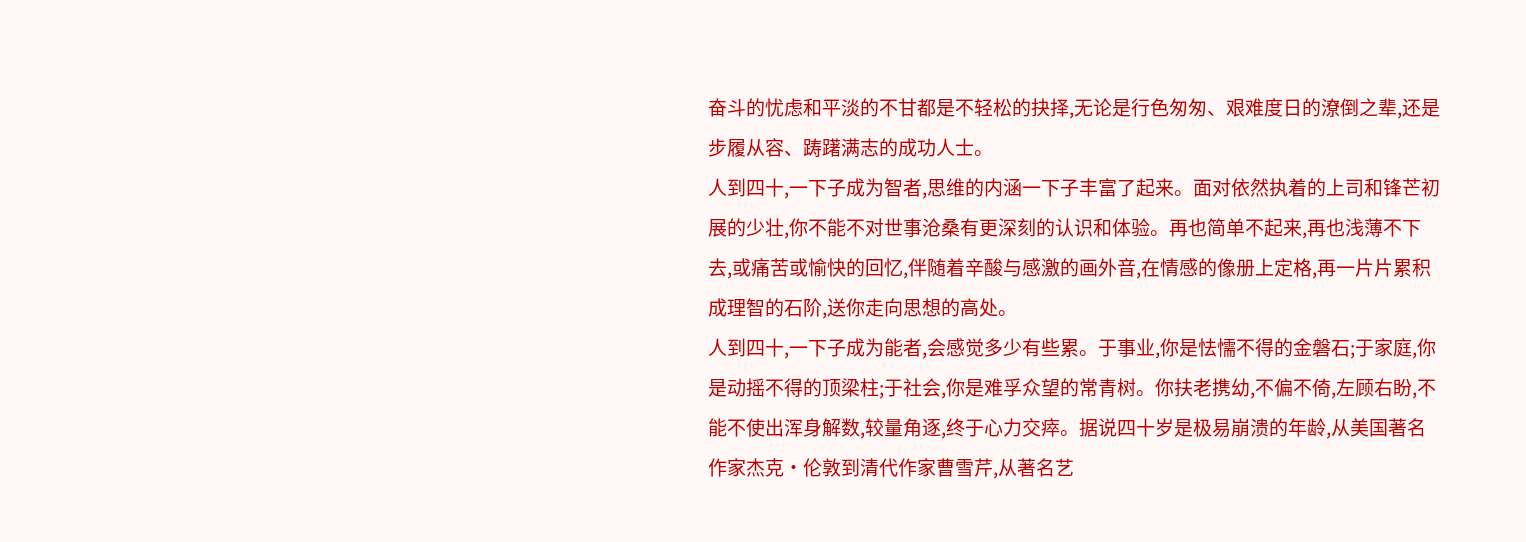奋斗的忧虑和平淡的不甘都是不轻松的抉择,无论是行色匆匆、艰难度日的潦倒之辈,还是步履从容、踌躇满志的成功人士。
人到四十,一下子成为智者,思维的内涵一下子丰富了起来。面对依然执着的上司和锋芒初展的少壮,你不能不对世事沧桑有更深刻的认识和体验。再也简单不起来,再也浅薄不下去,或痛苦或愉快的回忆,伴随着辛酸与感激的画外音,在情感的像册上定格,再一片片累积成理智的石阶,送你走向思想的高处。
人到四十,一下子成为能者,会感觉多少有些累。于事业,你是怯懦不得的金磐石;于家庭,你是动摇不得的顶梁柱;于社会,你是难孚众望的常青树。你扶老携幼,不偏不倚,左顾右盼,不能不使出浑身解数,较量角逐,终于心力交瘁。据说四十岁是极易崩溃的年龄,从美国著名作家杰克•伦敦到清代作家曹雪芹,从著名艺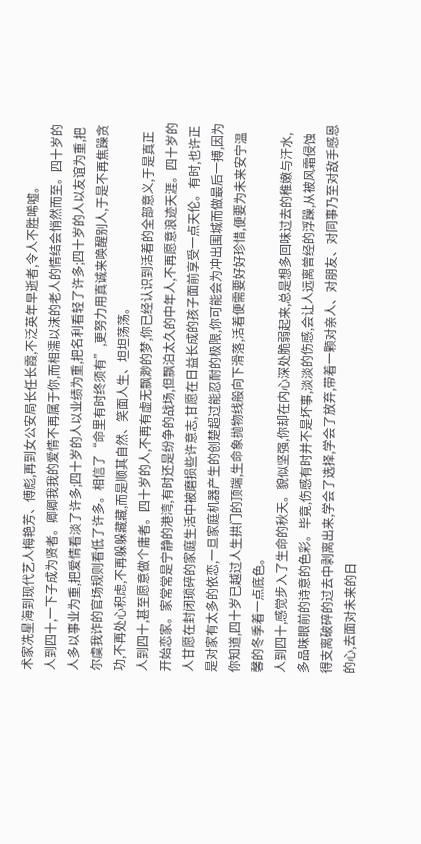术家冼星海到现代艺人梅艳芳、傅彪,再到女公安局长任长霞,不泛英年早逝者,令人不胜唏嘘。
人到四十,一下子成为贤者。卿卿我我的爱情不再属于你,而相濡以沫的老人的情结会悄然而至。四十岁的人多以事业为重,把爱情看淡了许多;四十岁的人以业绩为重,把名利看轻了许多;四十岁的人以友谊为重,把尔虞我诈的官场规则看低了许多。相信了“命里有时终须有”,更努力用真诚来唤醒别人,于是不再焦躁贪功,不再处心积虑,不再躲躲藏藏,而是顺其自然、笑面人生、坦坦荡荡。
人到四十,甚至愿意做个庸者。四十岁的人,不再有虚无飘渺的梦,你已经认识到活着的全部意义,于是真正开始恋家。家常常是宁静的港湾,有时还是纷争的战场,但飘泊太久的中年人,不再愿意浪迹天涯。四十岁的人甘愿在封闭琐碎的家庭生活中被磨损些许意志,甘愿在日益长成的孩子面前享受一点天伦。有时,也许正是对家有太多的依恋,一旦家庭机器产生的创楚超过能忍耐的极限,你可能会为冲出围城而做最后一搏,因为你知道,四十岁已越过人生拱门的顶端,生命象抛物线般向下滑落,活着便需要好好珍惜,便要为未来安宁温馨的冬季着一点底色。
人到四十,感觉步入了生命的秋天。貌似坚强,你却在内心深处脆弱起来,总是想多回味过去的稚嫩与汗水,多品味眼前的诗意的色彩。毕竟,伤感有时并不是坏事,淡淡的伤感,会让人远离曾经的浮躁,从被风霜侵蚀得支离破碎的过去中剥离出来,学会了选择,学会了放弃,带着一颗对亲人、对朋友、对同事乃至对敌手感恩的心,去面对未来的日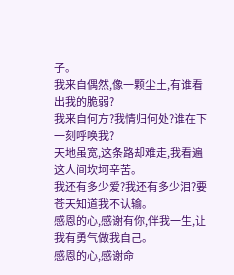子。
我来自偶然,像一颗尘土,有谁看出我的脆弱?
我来自何方?我情归何处?谁在下一刻呼唤我?
天地虽宽,这条路却难走,我看遍这人间坎坷辛苦。
我还有多少爱?我还有多少泪?要苍天知道我不认输。
感恩的心,感谢有你,伴我一生,让我有勇气做我自己。
感恩的心,感谢命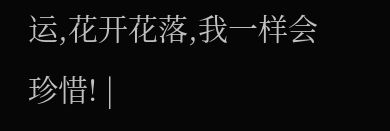运,花开花落,我一样会珍惜! |